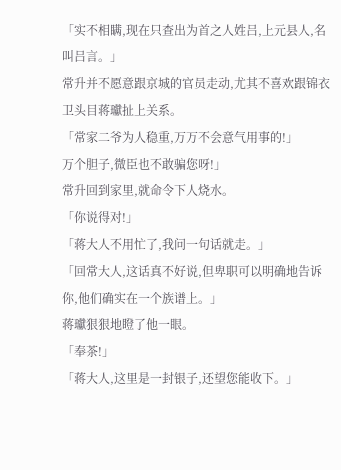「实不相瞒,现在只查出为首之人姓吕,上元县人,名叫吕言。」
常升并不愿意跟京城的官员走动,尤其不喜欢跟锦衣卫头目蒋瓛扯上关系。
「常家二爷为人稳重,万万不会意气用事的!」
万个胆子,微臣也不敢骗您呀!」
常升回到家里,就命令下人烧水。
「你说得对!」
「蒋大人不用忙了,我问一句话就走。」
「回常大人,这话真不好说,但卑职可以明确地告诉你,他们确实在一个族谱上。」
蒋瓛狠狠地瞪了他一眼。
「奉茶!」
「蒋大人,这里是一封银子,还望您能收下。」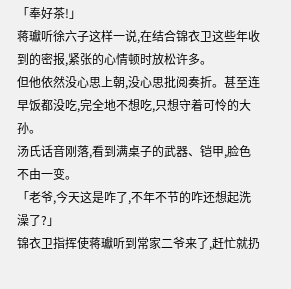「奉好茶!」
蒋瓛听徐六子这样一说,在结合锦衣卫这些年收到的密报,紧张的心情顿时放松许多。
但他依然没心思上朝,没心思批阅奏折。甚至连早饭都没吃,完全地不想吃,只想守着可怜的大孙。
汤氏话音刚落,看到满桌子的武器、铠甲,脸色不由一变。
「老爷,今天这是咋了,不年不节的咋还想起洗澡了?」
锦衣卫指挥使蒋瓛听到常家二爷来了,赶忙就扔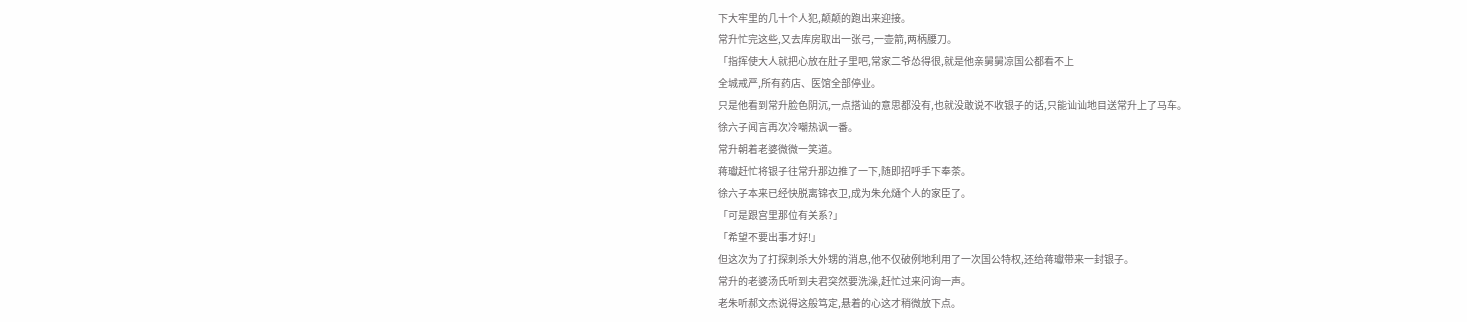下大牢里的几十个人犯,颠颠的跑出来迎接。
常升忙完这些,又去库房取出一张弓,一壶箭,两柄腰刀。
「指挥使大人就把心放在肚子里吧,常家二爷怂得很,就是他亲舅舅凉国公都看不上
全城戒严,所有药店、医馆全部停业。
只是他看到常升脸色阴沉,一点搭讪的意思都没有,也就没敢说不收银子的话,只能讪讪地目送常升上了马车。
徐六子闻言再次冷嘲热讽一番。
常升朝着老婆微微一笑道。
蒋瓛赶忙将银子往常升那边推了一下,随即招呼手下奉茶。
徐六子本来已经快脱离锦衣卫,成为朱允熥个人的家臣了。
「可是跟宫里那位有关系?」
「希望不要出事才好!」
但这次为了打探刺杀大外甥的消息,他不仅破例地利用了一次国公特权,还给蒋瓛带来一封银子。
常升的老婆汤氏听到夫君突然要洗澡,赶忙过来问询一声。
老朱听郝文杰说得这般笃定,悬着的心这才稍微放下点。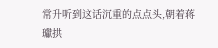常升听到这话沉重的点点头,朝着蒋瓛拱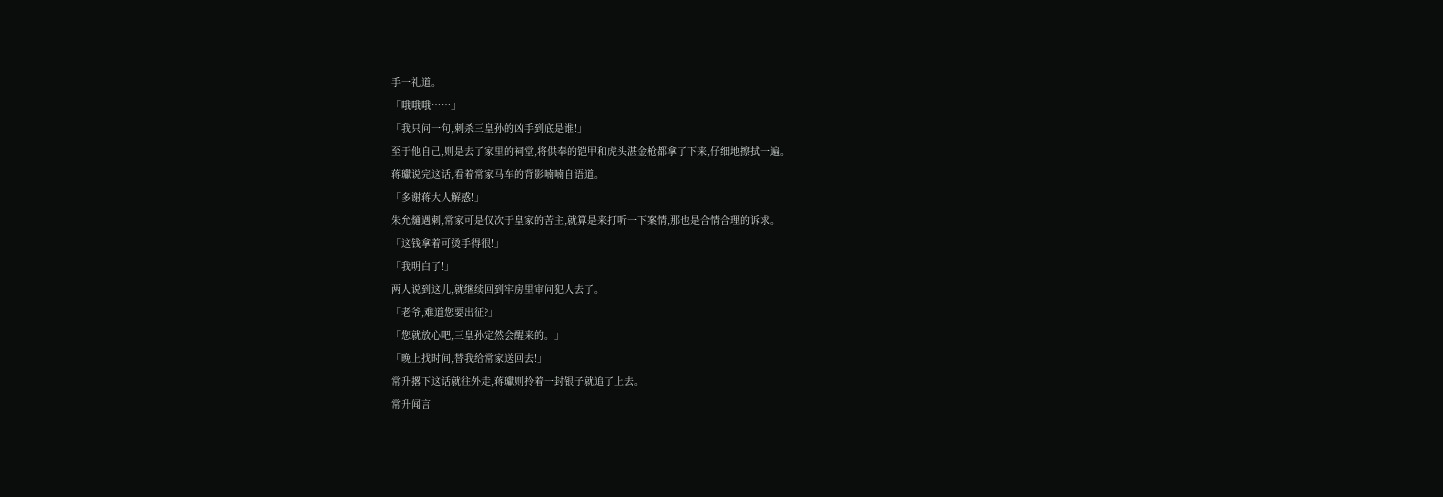手一礼道。
「哦哦哦……」
「我只问一句,刺杀三皇孙的凶手到底是谁!」
至于他自己,则是去了家里的祠堂,将供奉的铠甲和虎头湛金枪都拿了下来,仔细地擦拭一遍。
蒋瓛说完这话,看着常家马车的背影喃喃自语道。
「多谢蒋大人解惑!」
朱允熥遇刺,常家可是仅次于皇家的苦主,就算是来打听一下案情,那也是合情合理的诉求。
「这钱拿着可烫手得很!」
「我明白了!」
两人说到这儿,就继续回到牢房里审问犯人去了。
「老爷,难道您要出征?」
「您就放心吧,三皇孙定然会醒来的。」
「晚上找时间,替我给常家送回去!」
常升撂下这话就往外走,蒋瓛则拎着一封银子就追了上去。
常升闻言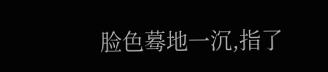脸色蓦地一沉,指了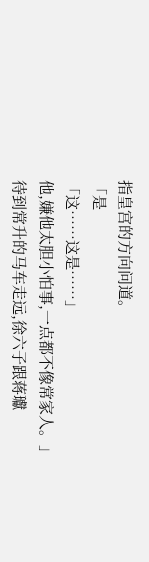指皇宫的方向问道。
「是
「这……这是……」
他,嫌他太胆小怕事,一点都不像常家人。」
待到常升的马车走远,徐六子跟蒋瓛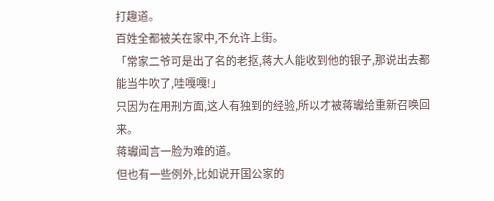打趣道。
百姓全都被关在家中,不允许上街。
「常家二爷可是出了名的老抠,蒋大人能收到他的银子,那说出去都能当牛吹了,哇嘎嘎!」
只因为在用刑方面,这人有独到的经验,所以才被蒋瓛给重新召唤回来。
蒋瓛闻言一脸为难的道。
但也有一些例外,比如说开国公家的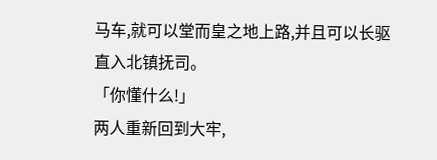马车,就可以堂而皇之地上路,并且可以长驱直入北镇抚司。
「你懂什么!」
两人重新回到大牢,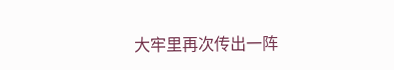大牢里再次传出一阵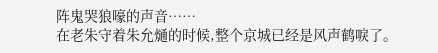阵鬼哭狼嚎的声音……
在老朱守着朱允熥的时候,整个京城已经是风声鹤唳了。